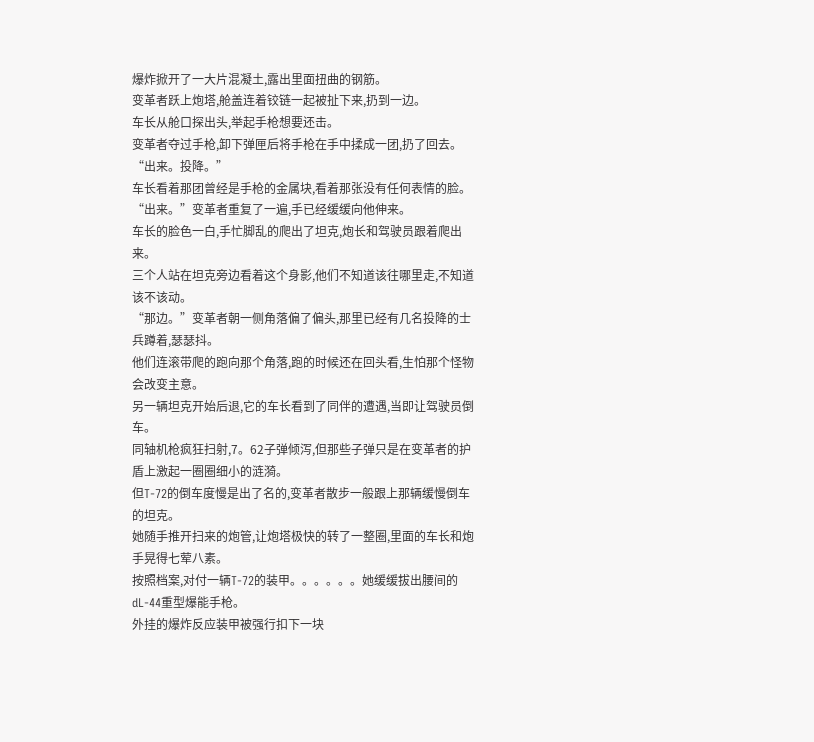爆炸掀开了一大片混凝土,露出里面扭曲的钢筋。
变革者跃上炮塔,舱盖连着铰链一起被扯下来,扔到一边。
车长从舱口探出头,举起手枪想要还击。
变革者夺过手枪,卸下弹匣后将手枪在手中揉成一团,扔了回去。
“出来。投降。”
车长看着那团曾经是手枪的金属块,看着那张没有任何表情的脸。
“出来。”变革者重复了一遍,手已经缓缓向他伸来。
车长的脸色一白,手忙脚乱的爬出了坦克,炮长和驾驶员跟着爬出来。
三个人站在坦克旁边看着这个身影,他们不知道该往哪里走,不知道该不该动。
“那边。”变革者朝一侧角落偏了偏头,那里已经有几名投降的士兵蹲着,瑟瑟抖。
他们连滚带爬的跑向那个角落,跑的时候还在回头看,生怕那个怪物会改变主意。
另一辆坦克开始后退,它的车长看到了同伴的遭遇,当即让驾驶员倒车。
同轴机枪疯狂扫射,7。62子弹倾泻,但那些子弹只是在变革者的护盾上激起一圈圈细小的涟漪。
但T-72的倒车度慢是出了名的,变革者散步一般跟上那辆缓慢倒车的坦克。
她随手推开扫来的炮管,让炮塔极快的转了一整圈,里面的车长和炮手晃得七荤八素。
按照档案,对付一辆T-72的装甲。。。。。。她缓缓拔出腰间的dL-44重型爆能手枪。
外挂的爆炸反应装甲被强行扣下一块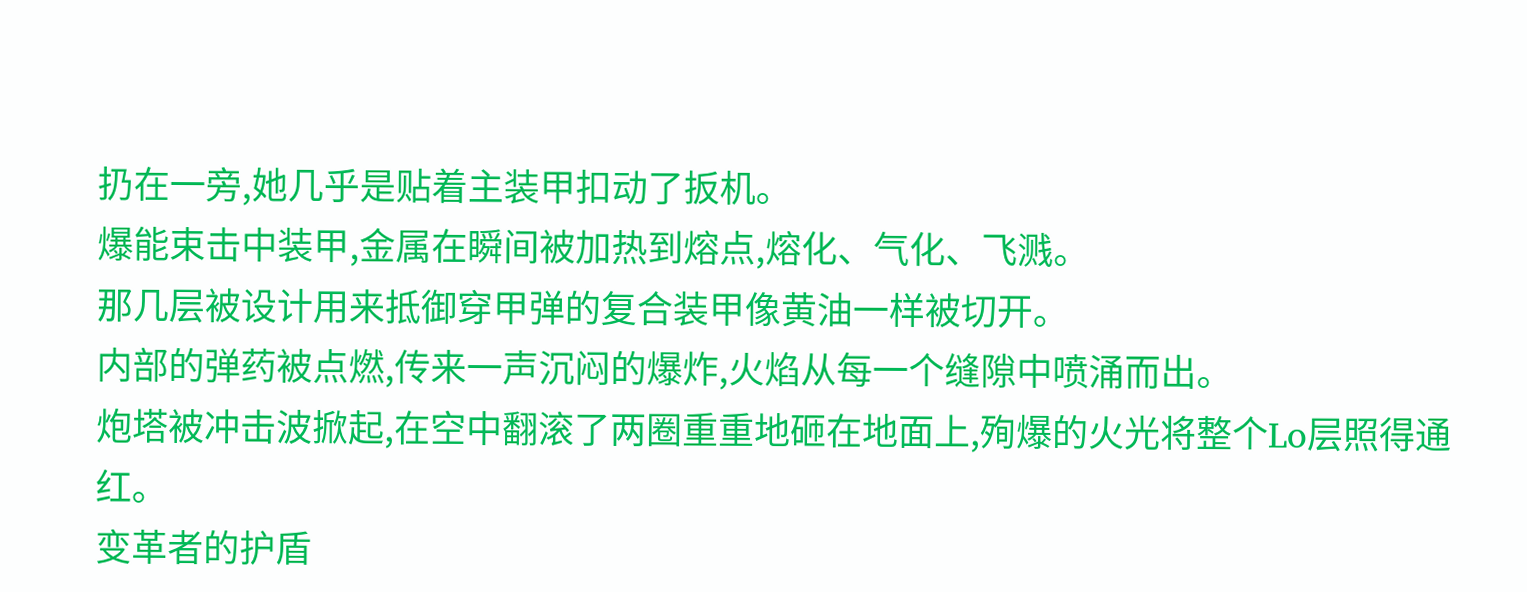扔在一旁,她几乎是贴着主装甲扣动了扳机。
爆能束击中装甲,金属在瞬间被加热到熔点,熔化、气化、飞溅。
那几层被设计用来抵御穿甲弹的复合装甲像黄油一样被切开。
内部的弹药被点燃,传来一声沉闷的爆炸,火焰从每一个缝隙中喷涌而出。
炮塔被冲击波掀起,在空中翻滚了两圈重重地砸在地面上,殉爆的火光将整个Lo层照得通红。
变革者的护盾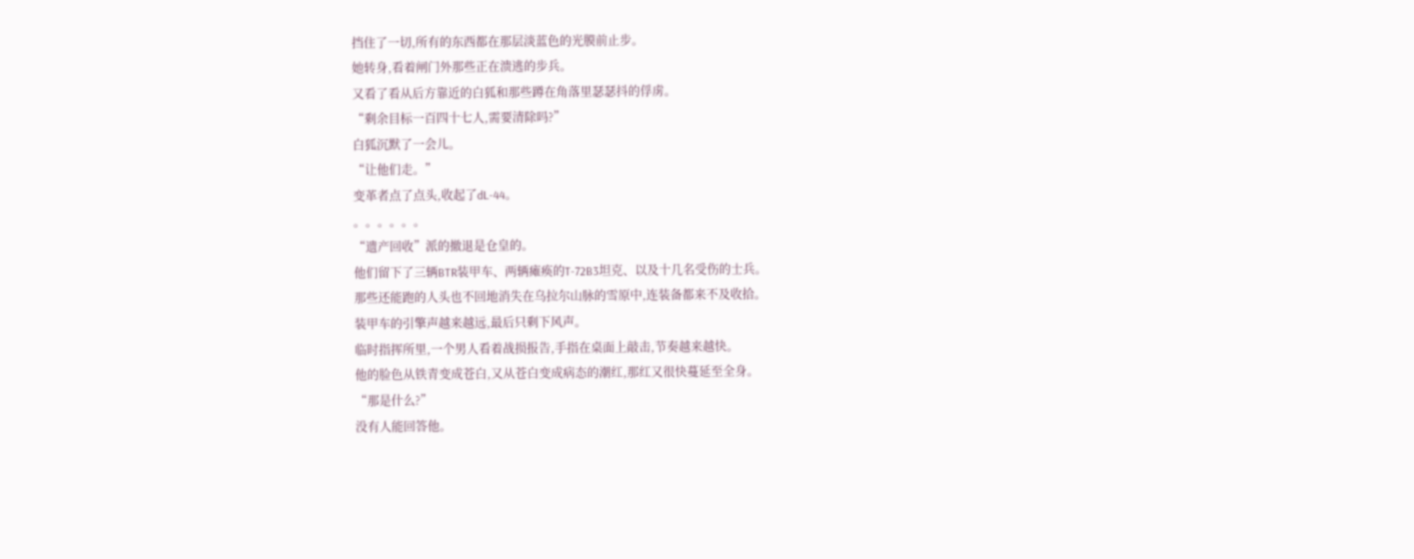挡住了一切,所有的东西都在那层淡蓝色的光膜前止步。
她转身,看着闸门外那些正在溃逃的步兵。
又看了看从后方靠近的白狐和那些蹲在角落里瑟瑟抖的俘虏。
“剩余目标一百四十七人,需要清除吗?”
白狐沉默了一会儿。
“让他们走。”
变革者点了点头,收起了dL-44。
。。。。。。
“遗产回收”派的撤退是仓皇的。
他们留下了三辆BTR装甲车、两辆瘫痪的T-72B3坦克、以及十几名受伤的士兵。
那些还能跑的人头也不回地消失在乌拉尔山脉的雪原中,连装备都来不及收拾。
装甲车的引擎声越来越远,最后只剩下风声。
临时指挥所里,一个男人看着战损报告,手指在桌面上敲击,节奏越来越快。
他的脸色从铁青变成苍白,又从苍白变成病态的潮红,那红又很快蔓延至全身。
“那是什么?”
没有人能回答他。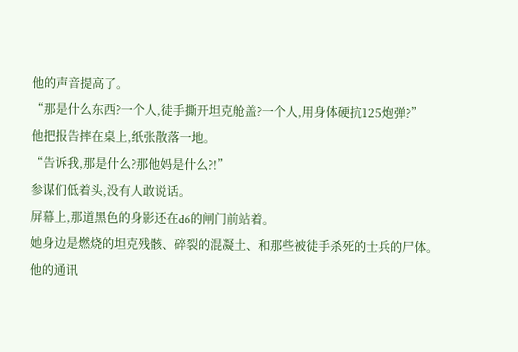他的声音提高了。
“那是什么东西?一个人,徒手撕开坦克舱盖?一个人,用身体硬抗125炮弹?”
他把报告摔在桌上,纸张散落一地。
“告诉我,那是什么?那他妈是什么?!”
参谋们低着头,没有人敢说话。
屏幕上,那道黑色的身影还在d6的闸门前站着。
她身边是燃烧的坦克残骸、碎裂的混凝土、和那些被徒手杀死的士兵的尸体。
他的通讯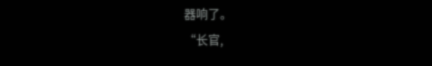器响了。
“长官,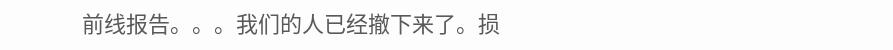前线报告。。。我们的人已经撤下来了。损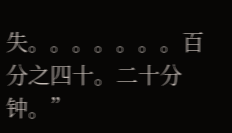失。。。。。。。百分之四十。二十分钟。”